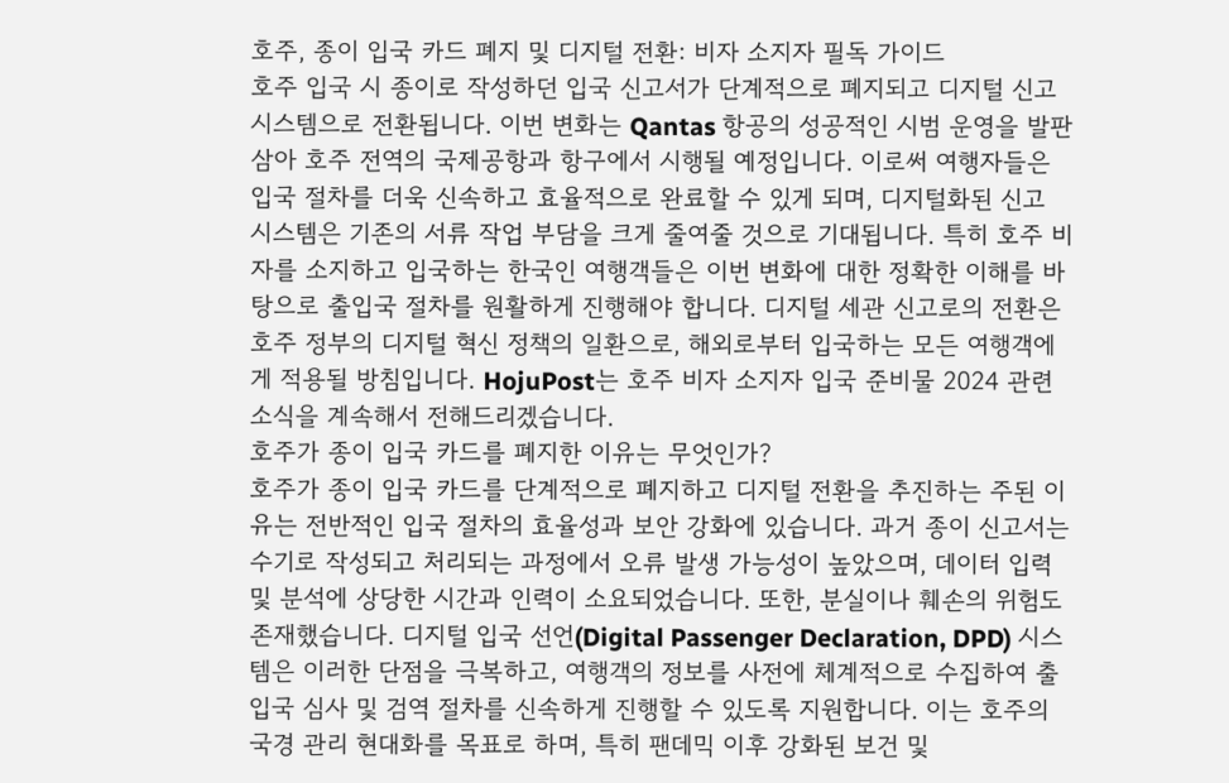호주, 종이 입국 카드 폐지 및 디지털 전환: 비자 소지자 필독 가이드
호주 입국 시 종이로 작성하던 입국 신고서가 단계적으로 폐지되고 디지털 신고 시스템으로 전환됩니다. 이번 변화는 Qantas 항공의 성공적인 시범 운영을 발판 삼아 호주 전역의 국제공항과 항구에서 시행될 예정입니다. 이로써 여행자들은 입국 절차를 더욱 신속하고 효율적으로 완료할 수 있게 되며, 디지털화된 신고 시스템은 기존의 서류 작업 부담을 크게 줄여줄 것으로 기대됩니다. 특히 호주 비자를 소지하고 입국하는 한국인 여행객들은 이번 변화에 대한 정확한 이해를 바탕으로 출입국 절차를 원활하게 진행해야 합니다. 디지털 세관 신고로의 전환은 호주 정부의 디지털 혁신 정책의 일환으로, 해외로부터 입국하는 모든 여행객에게 적용될 방침입니다. HojuPost는 호주 비자 소지자 입국 준비물 2024 관련 소식을 계속해서 전해드리겠습니다.
호주가 종이 입국 카드를 폐지한 이유는 무엇인가?
호주가 종이 입국 카드를 단계적으로 폐지하고 디지털 전환을 추진하는 주된 이유는 전반적인 입국 절차의 효율성과 보안 강화에 있습니다. 과거 종이 신고서는 수기로 작성되고 처리되는 과정에서 오류 발생 가능성이 높았으며, 데이터 입력 및 분석에 상당한 시간과 인력이 소요되었습니다. 또한, 분실이나 훼손의 위험도 존재했습니다. 디지털 입국 선언(Digital Passenger Declaration, DPD) 시스템은 이러한 단점을 극복하고, 여행객의 정보를 사전에 체계적으로 수집하여 출입국 심사 및 검역 절차를 신속하게 진행할 수 있도록 지원합니다. 이는 호주의 국경 관리 현대화를 목표로 하며, 특히 팬데믹 이후 강화된 보건 및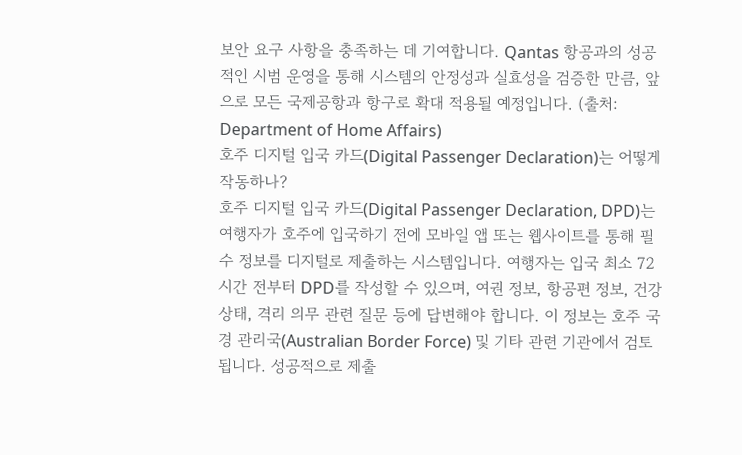보안 요구 사항을 충족하는 데 기여합니다. Qantas 항공과의 성공적인 시범 운영을 통해 시스템의 안정성과 실효성을 검증한 만큼, 앞으로 모든 국제공항과 항구로 확대 적용될 예정입니다. (출처: Department of Home Affairs)
호주 디지털 입국 카드(Digital Passenger Declaration)는 어떻게 작동하나?
호주 디지털 입국 카드(Digital Passenger Declaration, DPD)는 여행자가 호주에 입국하기 전에 모바일 앱 또는 웹사이트를 통해 필수 정보를 디지털로 제출하는 시스템입니다. 여행자는 입국 최소 72시간 전부터 DPD를 작성할 수 있으며, 여권 정보, 항공편 정보, 건강 상태, 격리 의무 관련 질문 등에 답변해야 합니다. 이 정보는 호주 국경 관리국(Australian Border Force) 및 기타 관련 기관에서 검토됩니다. 성공적으로 제출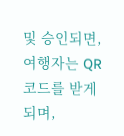및 승인되면, 여행자는 QR 코드를 받게 되며,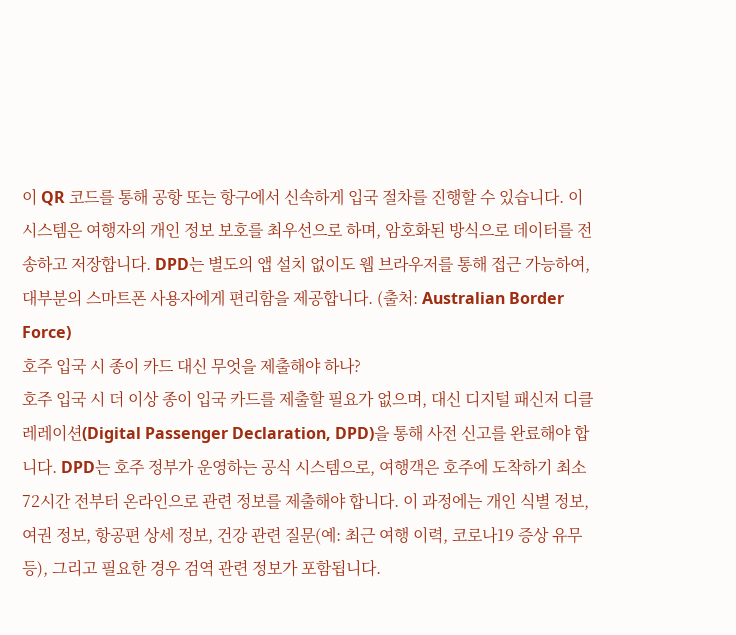이 QR 코드를 통해 공항 또는 항구에서 신속하게 입국 절차를 진행할 수 있습니다. 이 시스템은 여행자의 개인 정보 보호를 최우선으로 하며, 암호화된 방식으로 데이터를 전송하고 저장합니다. DPD는 별도의 앱 설치 없이도 웹 브라우저를 통해 접근 가능하여, 대부분의 스마트폰 사용자에게 편리함을 제공합니다. (출처: Australian Border Force)
호주 입국 시 종이 카드 대신 무엇을 제출해야 하나?
호주 입국 시 더 이상 종이 입국 카드를 제출할 필요가 없으며, 대신 디지털 패신저 디클레레이션(Digital Passenger Declaration, DPD)을 통해 사전 신고를 완료해야 합니다. DPD는 호주 정부가 운영하는 공식 시스템으로, 여행객은 호주에 도착하기 최소 72시간 전부터 온라인으로 관련 정보를 제출해야 합니다. 이 과정에는 개인 식별 정보, 여권 정보, 항공편 상세 정보, 건강 관련 질문(예: 최근 여행 이력, 코로나19 증상 유무 등), 그리고 필요한 경우 검역 관련 정보가 포함됩니다.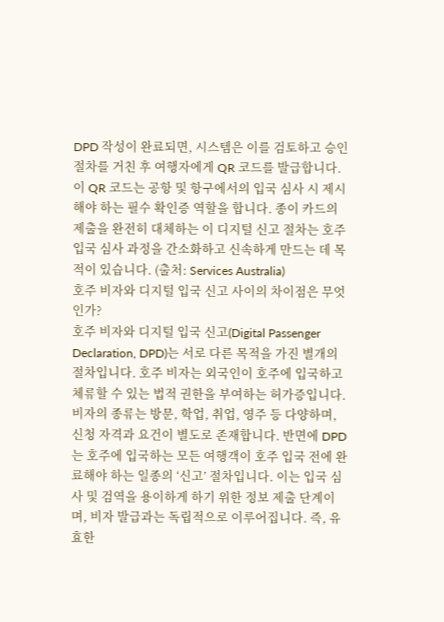DPD 작성이 완료되면, 시스템은 이를 검토하고 승인 절차를 거친 후 여행자에게 QR 코드를 발급합니다. 이 QR 코드는 공항 및 항구에서의 입국 심사 시 제시해야 하는 필수 확인증 역할을 합니다. 종이 카드의 제출을 완전히 대체하는 이 디지털 신고 절차는 호주 입국 심사 과정을 간소화하고 신속하게 만드는 데 목적이 있습니다. (출처: Services Australia)
호주 비자와 디지털 입국 신고 사이의 차이점은 무엇인가?
호주 비자와 디지털 입국 신고(Digital Passenger Declaration, DPD)는 서로 다른 목적을 가진 별개의 절차입니다. 호주 비자는 외국인이 호주에 입국하고 체류할 수 있는 법적 권한을 부여하는 허가증입니다. 비자의 종류는 방문, 학업, 취업, 영주 등 다양하며, 신청 자격과 요건이 별도로 존재합니다. 반면에 DPD는 호주에 입국하는 모든 여행객이 호주 입국 전에 완료해야 하는 일종의 ‘신고’ 절차입니다. 이는 입국 심사 및 검역을 용이하게 하기 위한 정보 제출 단계이며, 비자 발급과는 독립적으로 이루어집니다. 즉, 유효한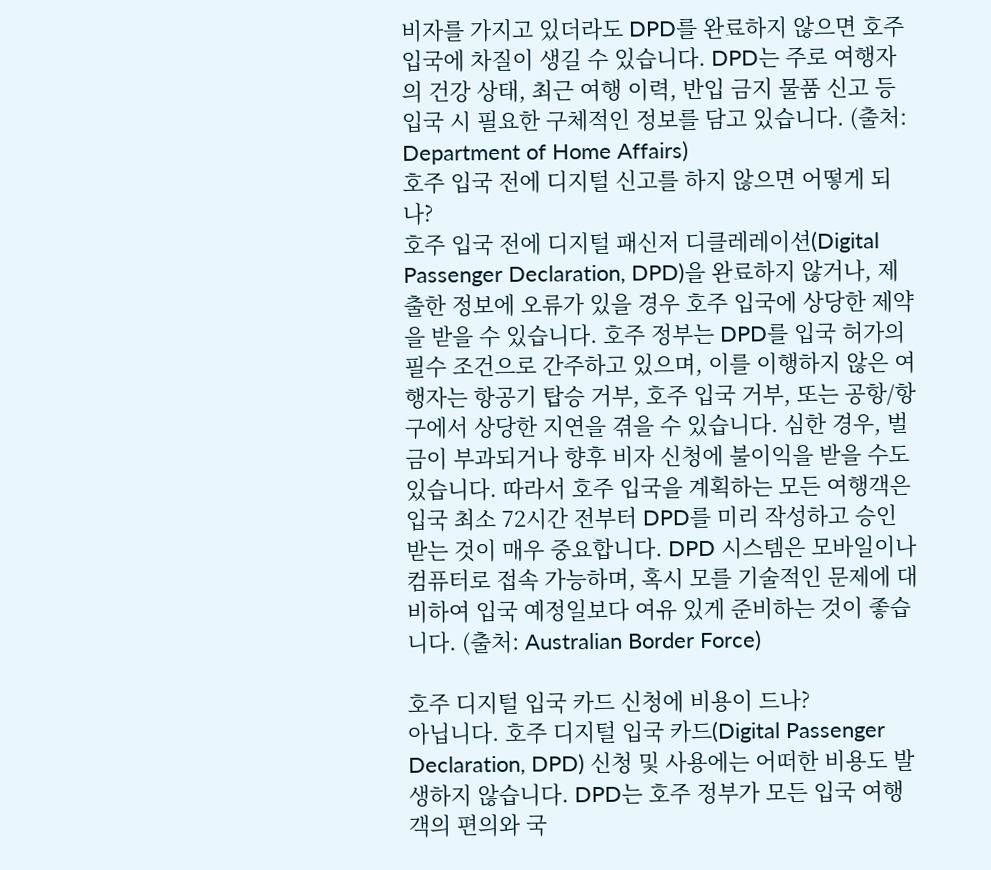비자를 가지고 있더라도 DPD를 완료하지 않으면 호주 입국에 차질이 생길 수 있습니다. DPD는 주로 여행자의 건강 상태, 최근 여행 이력, 반입 금지 물품 신고 등 입국 시 필요한 구체적인 정보를 담고 있습니다. (출처: Department of Home Affairs)
호주 입국 전에 디지털 신고를 하지 않으면 어떻게 되나?
호주 입국 전에 디지털 패신저 디클레레이션(Digital Passenger Declaration, DPD)을 완료하지 않거나, 제출한 정보에 오류가 있을 경우 호주 입국에 상당한 제약을 받을 수 있습니다. 호주 정부는 DPD를 입국 허가의 필수 조건으로 간주하고 있으며, 이를 이행하지 않은 여행자는 항공기 탑승 거부, 호주 입국 거부, 또는 공항/항구에서 상당한 지연을 겪을 수 있습니다. 심한 경우, 벌금이 부과되거나 향후 비자 신청에 불이익을 받을 수도 있습니다. 따라서 호주 입국을 계획하는 모든 여행객은 입국 최소 72시간 전부터 DPD를 미리 작성하고 승인받는 것이 매우 중요합니다. DPD 시스템은 모바일이나 컴퓨터로 접속 가능하며, 혹시 모를 기술적인 문제에 대비하여 입국 예정일보다 여유 있게 준비하는 것이 좋습니다. (출처: Australian Border Force)

호주 디지털 입국 카드 신청에 비용이 드나?
아닙니다. 호주 디지털 입국 카드(Digital Passenger Declaration, DPD) 신청 및 사용에는 어떠한 비용도 발생하지 않습니다. DPD는 호주 정부가 모든 입국 여행객의 편의와 국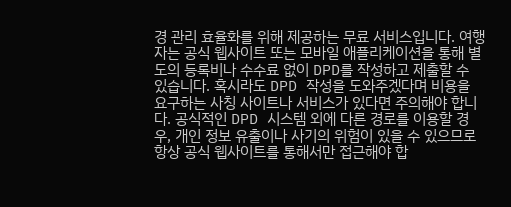경 관리 효율화를 위해 제공하는 무료 서비스입니다. 여행자는 공식 웹사이트 또는 모바일 애플리케이션을 통해 별도의 등록비나 수수료 없이 DPD를 작성하고 제출할 수 있습니다. 혹시라도 DPD 작성을 도와주겠다며 비용을 요구하는 사칭 사이트나 서비스가 있다면 주의해야 합니다. 공식적인 DPD 시스템 외에 다른 경로를 이용할 경우, 개인 정보 유출이나 사기의 위험이 있을 수 있으므로 항상 공식 웹사이트를 통해서만 접근해야 합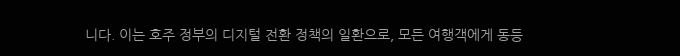니다. 이는 호주 정부의 디지털 전환 정책의 일환으로, 모든 여행객에게 동등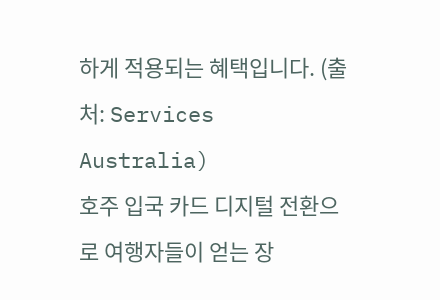하게 적용되는 혜택입니다. (출처: Services Australia)
호주 입국 카드 디지털 전환으로 여행자들이 얻는 장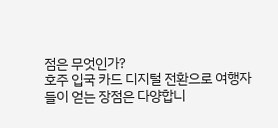점은 무엇인가?
호주 입국 카드 디지털 전환으로 여행자들이 얻는 장점은 다양합니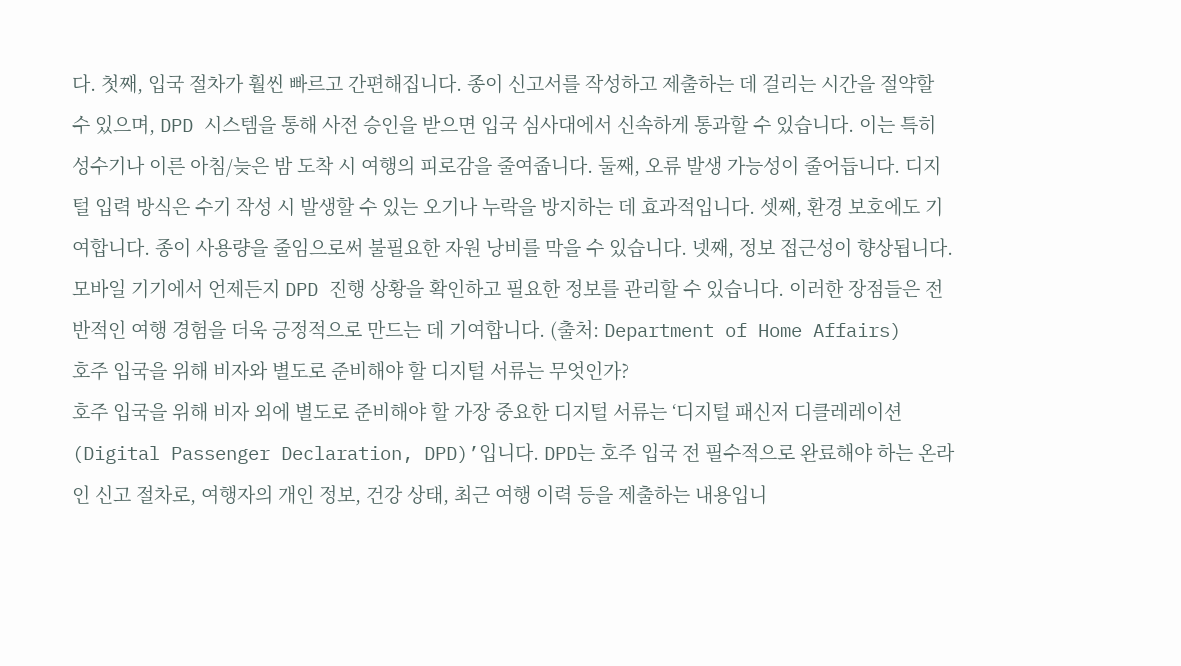다. 첫째, 입국 절차가 훨씬 빠르고 간편해집니다. 종이 신고서를 작성하고 제출하는 데 걸리는 시간을 절약할 수 있으며, DPD 시스템을 통해 사전 승인을 받으면 입국 심사대에서 신속하게 통과할 수 있습니다. 이는 특히 성수기나 이른 아침/늦은 밤 도착 시 여행의 피로감을 줄여줍니다. 둘째, 오류 발생 가능성이 줄어듭니다. 디지털 입력 방식은 수기 작성 시 발생할 수 있는 오기나 누락을 방지하는 데 효과적입니다. 셋째, 환경 보호에도 기여합니다. 종이 사용량을 줄임으로써 불필요한 자원 낭비를 막을 수 있습니다. 넷째, 정보 접근성이 향상됩니다. 모바일 기기에서 언제든지 DPD 진행 상황을 확인하고 필요한 정보를 관리할 수 있습니다. 이러한 장점들은 전반적인 여행 경험을 더욱 긍정적으로 만드는 데 기여합니다. (출처: Department of Home Affairs)
호주 입국을 위해 비자와 별도로 준비해야 할 디지털 서류는 무엇인가?
호주 입국을 위해 비자 외에 별도로 준비해야 할 가장 중요한 디지털 서류는 ‘디지털 패신저 디클레레이션(Digital Passenger Declaration, DPD)’입니다. DPD는 호주 입국 전 필수적으로 완료해야 하는 온라인 신고 절차로, 여행자의 개인 정보, 건강 상태, 최근 여행 이력 등을 제출하는 내용입니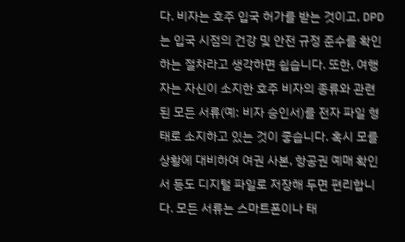다. 비자는 호주 입국 허가를 받는 것이고, DPD는 입국 시점의 건강 및 안전 규정 준수를 확인하는 절차라고 생각하면 쉽습니다. 또한, 여행자는 자신이 소지한 호주 비자의 종류와 관련된 모든 서류(예: 비자 승인서)를 전자 파일 형태로 소지하고 있는 것이 좋습니다. 혹시 모를 상황에 대비하여 여권 사본, 항공권 예매 확인서 등도 디지털 파일로 저장해 두면 편리합니다. 모든 서류는 스마트폰이나 태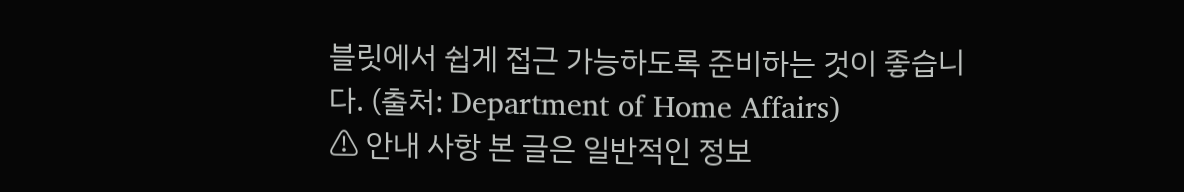블릿에서 쉽게 접근 가능하도록 준비하는 것이 좋습니다. (출처: Department of Home Affairs)
⚠ 안내 사항 본 글은 일반적인 정보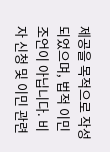제공을 목적으로 작성되었으며, 법적 이민 조언이 아닙니다. 비자 신청 및 이민 관련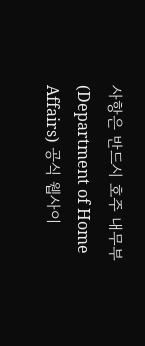사항은 반드시 호주 내무부(Department of Home Affairs) 공식 웹사이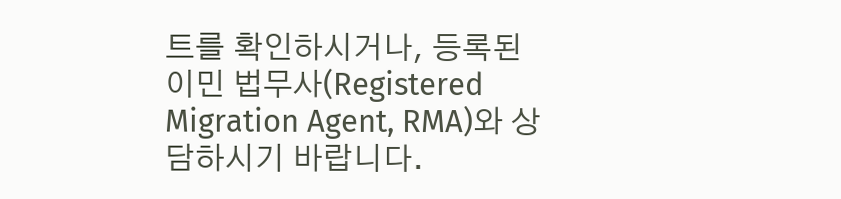트를 확인하시거나, 등록된 이민 법무사(Registered Migration Agent, RMA)와 상담하시기 바랍니다.